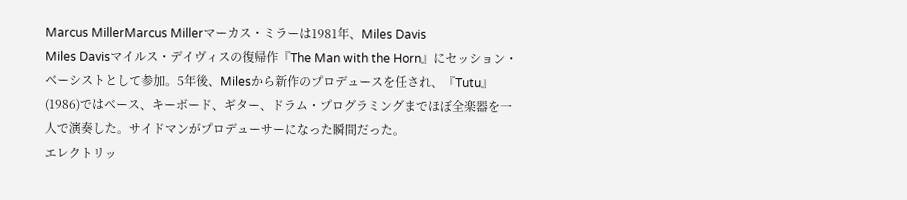Marcus MillerMarcus Millerマーカス・ミラーは1981年、Miles Davis
Miles Davisマイルス・デイヴィスの復帰作『The Man with the Horn』にセッション・ベーシストとして参加。5年後、Milesから新作のプロデュースを任され、『Tutu』(1986)ではベース、キーボード、ギター、ドラム・プログラミングまでほぼ全楽器を一人で演奏した。サイドマンがプロデューサーになった瞬間だった。
エレクトリッ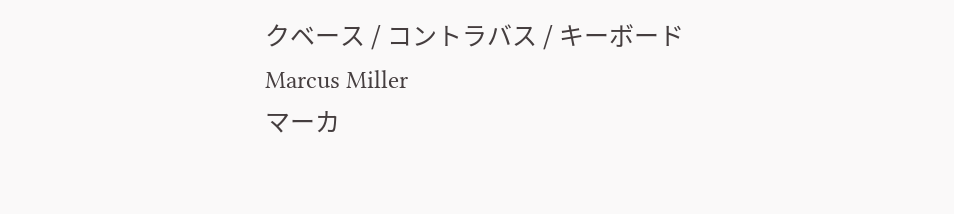クベース / コントラバス / キーボード
Marcus Miller
マーカ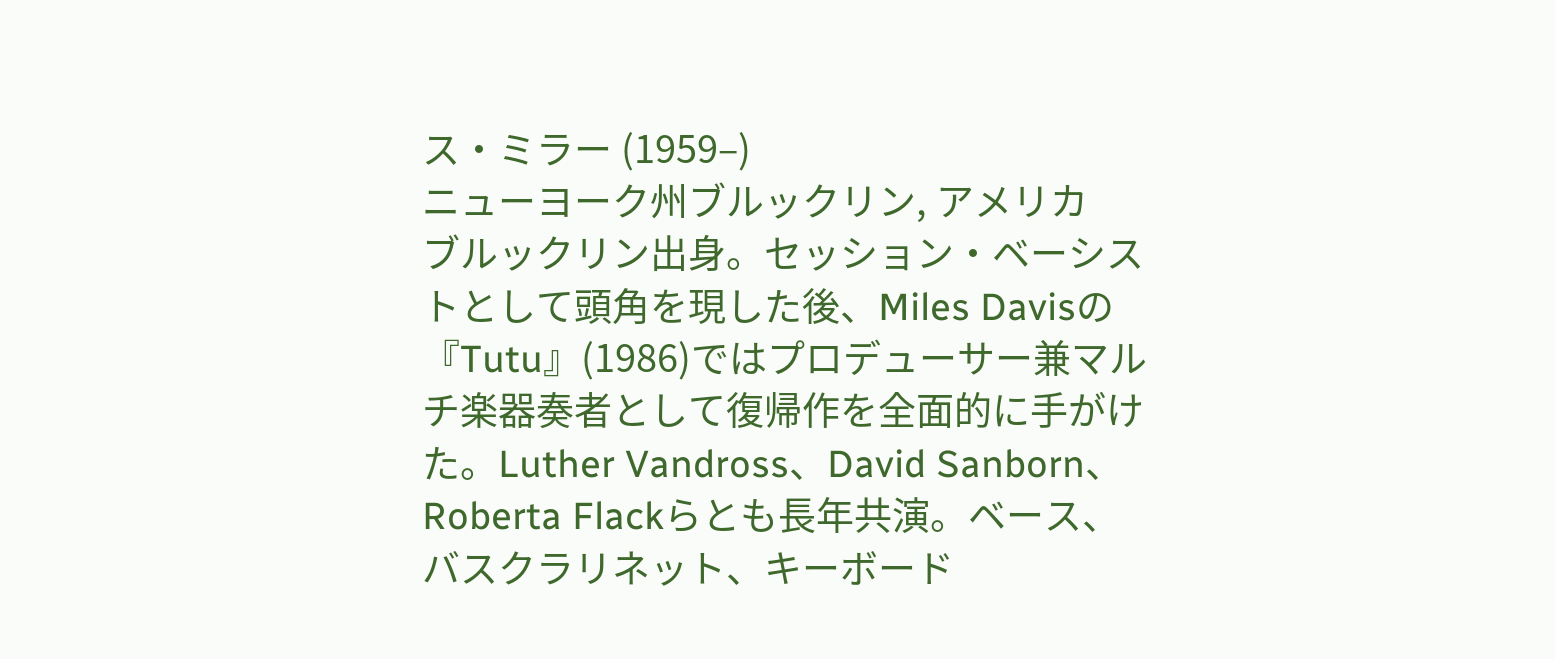ス・ミラー (1959–)
ニューヨーク州ブルックリン, アメリカ
ブルックリン出身。セッション・ベーシストとして頭角を現した後、Miles Davisの『Tutu』(1986)ではプロデューサー兼マルチ楽器奏者として復帰作を全面的に手がけた。Luther Vandross、David Sanborn、Roberta Flackらとも長年共演。ベース、バスクラリネット、キーボード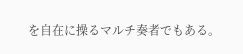を自在に操るマルチ奏者でもある。